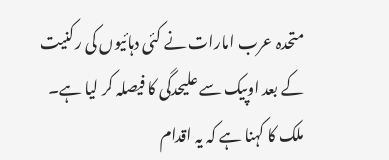متحدہ عرب امارات نے کئی دہائیوں کی رکنیت کے بعد اوپیک سے علیحدگی کا فیصلہ کر لیا ہے۔ ملک کا کہنا ہے کہ یہ اقدام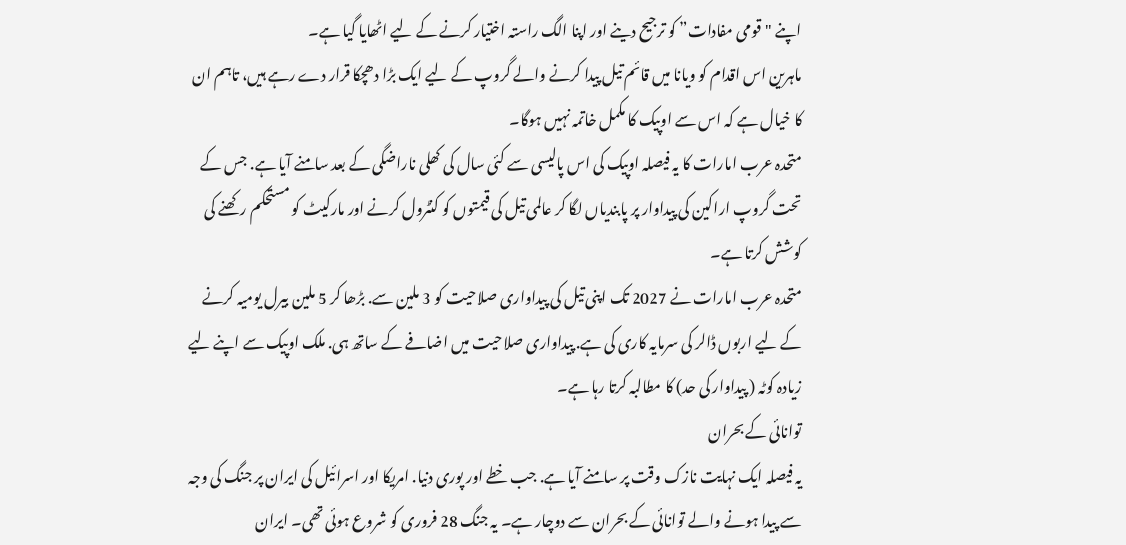اپنے "قومی مفادات” کو ترجیح دینے اور اپنا الگ راستہ اختیار کرنے کے لیے اٹھایا گیا ہے۔
ماہرین اس اقدام کو ویانا میں قائم تیل پیدا کرنے والے گروپ کے لیے ایک بڑا دھچکا قرار دے رہے ہیں، تاہم ان کا خیال ہے کہ اس سے اوپیک کا مکمل خاتمہ نہیں ہوگا۔
متحدہ عرب امارات کا یہ فیصلہ اوپیک کی اس پالیسی سے کئی سال کی کھلی ناراضگی کے بعد سامنے آیا ہے. جس کے تحت گروپ اراکین کی پیداوار پر پابندیاں لگا کر عالمی تیل کی قیمتوں کو کنٹرول کرنے اور مارکیٹ کو مستحکم رکھنے کی کوشش کرتا ہے۔
متحدہ عرب امارات نے 2027 تک اپنی تیل کی پیداواری صلاحیت کو 3 ملین سے. بڑھا کر 5 ملین بیرل یومیہ کرنے کے لیے اربوں ڈالر کی سرمایہ کاری کی ہے. پیداواری صلاحیت میں اضافے کے ساتھ ہی. ملک اوپیک سے اپنے لیے زیادہ کوٹہ ( پیداوار کی حد) کا مطالبہ کرتا رہا ہے۔
توانائی کے بحران
یہ فیصلہ ایک نہایت نازک وقت پر سامنے آیا ہے. جب خطے اور پوری دنیا. امریکا اور اسرائیل کی ایران پر جنگ کی وجہ سے پیدا ہونے والے توانائی کے بحران سے دوچار ہے۔ یہ جنگ 28 فروری کو شروع ہوئی تھی۔ ایران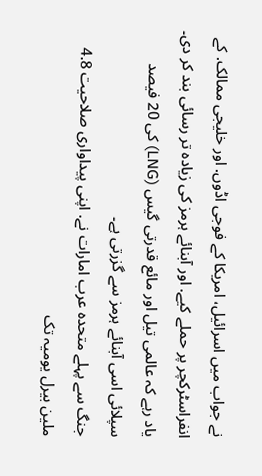نے جواب میں اسرائیل، امریکا کے فوجی اڈوں. اور خلیجی ممالک. کے انفراسٹرکچر پر حملے کیے. اور آبنائے ہرمز کی زیادہ تر رسائی بند کر دی۔ یاد رہے کہ عالمی تیل اور مائع قدرتی گیس (LNG) کی 20 فیصد سپلائی اسی آبنائے ہرمز سے گزرتی ہے۔
جنگ سے پہلے متحدہ عرب امارات نے. اپنی پیداواری صلاحیت 4.8 ملین بیرل یومیہ تک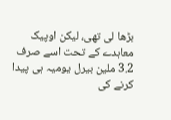بڑھا لی تھی، لیکن اوپیک معاہدے کے تحت اسے صرف 3.2 ملین بیرل یومیہ ہی پیدا کرنے کی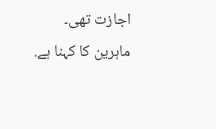اجازت تھی۔
ماہرین کا کہنا ہے.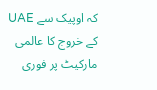کہ اوپیک سے UAE کے خروج کا عالمی مارکیٹ پر فوری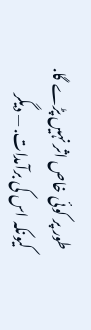طور پر کوئی خاص اثر نہیں پڑے گا. کیونکہ اس کی برآمدات. — دیگر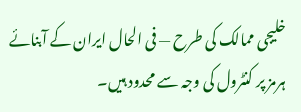خلیجی ممالک کی طرح — فی الحال ایران کے آبنائے ہرمز پر کنٹرول کی وجہ سے محدود ہیں۔